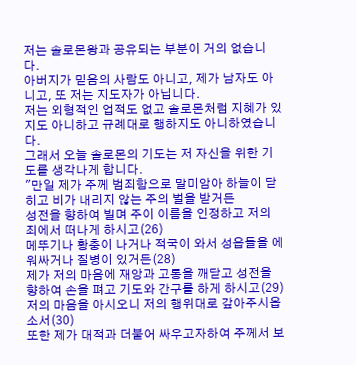저는 솔로몬왕과 공유되는 부분이 거의 없습니다.
아버지가 믿음의 사람도 아니고, 제가 남자도 아니고, 또 저는 지도자가 아닙니다.
저는 외형적인 업적도 없고 솔로몬처럼 지혜가 있지도 아니하고 규례대로 행하지도 아니하였습니다.
그래서 오늘 솔로몬의 기도는 저 자신을 위한 기도를 생각나게 합니다.
"만일 제가 주께 범죄함으로 말미암아 하늘이 닫히고 비가 내리지 않는 주의 벌을 받거든
성전을 향하여 빌며 주이 이름을 인정하고 저의 죄에서 떠나게 하시고(26)
메뚜기나 황충이 나거나 적국이 와서 성읍들을 에워싸거나 질병이 있거든(28)
제가 저의 마음에 재앙과 고통을 깨닫고 성전을 향하여 손을 펴고 기도와 간구를 하게 하시고(29)
저의 마음을 아시오니 저의 행위대로 갚아주시옵소서(30)
또한 제가 대적과 더불어 싸우고자하여 주께서 보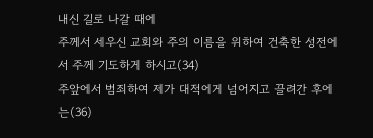내신 길로 나갈 때에
주께서 세우신 교회와 주의 이름을 위하여 건축한 성전에서 주께 기도하게 하시고(34)
주앞에서 범죄하여 제가 대적에게 넘어지고 끌려간 후에는(36)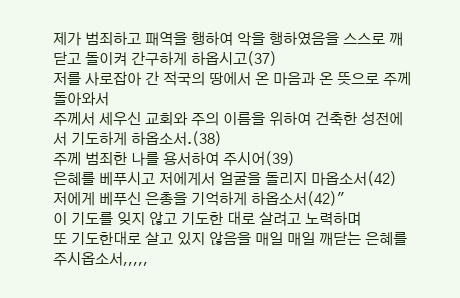제가 범죄하고 패역을 행하여 악을 행하였음을 스스로 깨닫고 돌이켜 간구하게 하옵시고(37)
저를 사로잡아 간 적국의 땅에서 온 마음과 온 뜻으로 주께 돌아와서
주께서 세우신 교회와 주의 이름을 위하여 건축한 성전에서 기도하게 하옵소서.(38)
주께 범죄한 나를 용서하여 주시어(39)
은혜를 베푸시고 저에게서 얼굴을 돌리지 마옵소서(42)
저에게 베푸신 은총을 기억하게 하옵소서(42)"
이 기도를 잊지 않고 기도한 대로 살려고 노력하며
또 기도한대로 살고 있지 않음을 매일 매일 깨닫는 은혜를 주시옵소서,,,,,